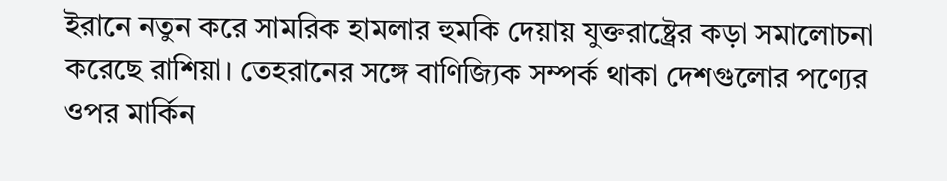ইরানে নতুন করে সামরিক হামলার হুমকি দেয়ায় যুক্তরাষ্ট্রের কড়া সমালোচনা করেছে রাশিয়া। তেহরানের সঙ্গে বাণিজ্যিক সম্পর্ক থাকা দেশগুলোর পণ্যের ওপর মার্কিন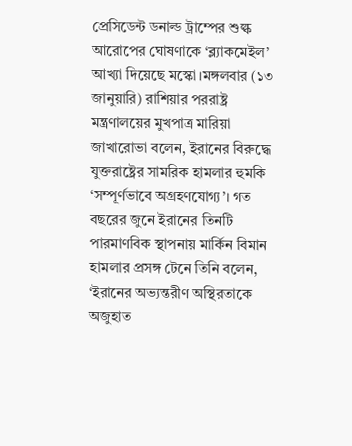প্রেসিডেন্ট ডনাল্ড ট্রাম্পের শুল্ক আরোপের ঘোষণাকে ‘ব্ল্যাকমেইল’ আখ্যা দিয়েছে মস্কো।মঙ্গলবার (১৩ জানুয়ারি) রাশিয়ার পররাষ্ট্র মন্ত্রণালয়ের মুখপাত্র মারিয়া জাখারোভা বলেন, ইরানের বিরুদ্ধে যুক্তরাষ্ট্রের সামরিক হামলার হুমকি ‘সম্পূর্ণভাবে অগ্রহণযোগ্য’। গত বছরের জুনে ইরানের তিনটি পারমাণবিক স্থাপনায় মার্কিন বিমান হামলার প্রসঙ্গ টেনে তিনি বলেন, ‘ইরানের অভ্যন্তরীণ অস্থিরতাকে অজুহাত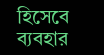হিসেবে ব্যবহার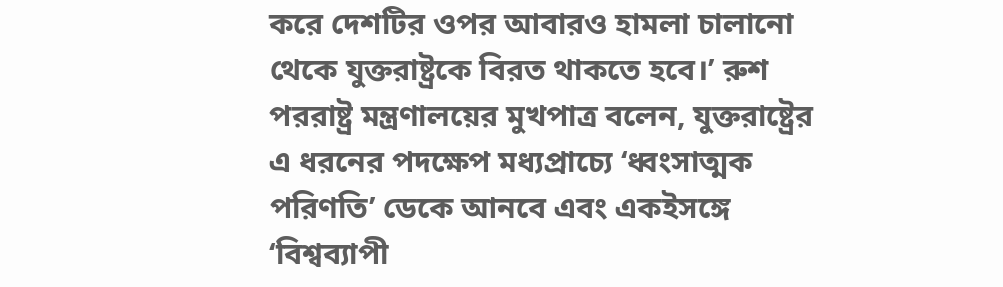করে দেশটির ওপর আবারও হামলা চালানো থেকে যুক্তরাষ্ট্রকে বিরত থাকতে হবে।’ রুশ পররাষ্ট্র মন্ত্রণালয়ের মুখপাত্র বলেন, যুক্তরাষ্ট্রের এ ধরনের পদক্ষেপ মধ্যপ্রাচ্যে ‘ধ্বংসাত্মক পরিণতি’ ডেকে আনবে এবং একইসঙ্গে ‘বিশ্বব্যাপী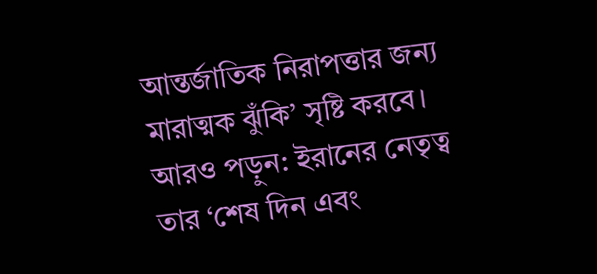আন্তর্জাতিক নিরাপত্তার জন্য মারাত্মক ঝুঁকি’ সৃষ্টি করবে। আরও পড়ুন: ইরানের নেতৃত্ব তার ‘শেষ দিন এবং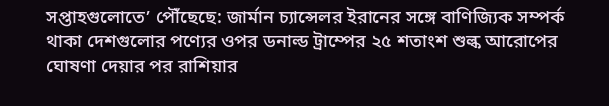সপ্তাহগুলোতে’ পৌঁছেছে: জার্মান চ্যান্সেলর ইরানের সঙ্গে বাণিজ্যিক সম্পর্ক থাকা দেশগুলোর পণ্যের ওপর ডনাল্ড ট্রাম্পের ২৫ শতাংশ শুল্ক আরোপের ঘোষণা দেয়ার পর রাশিয়ার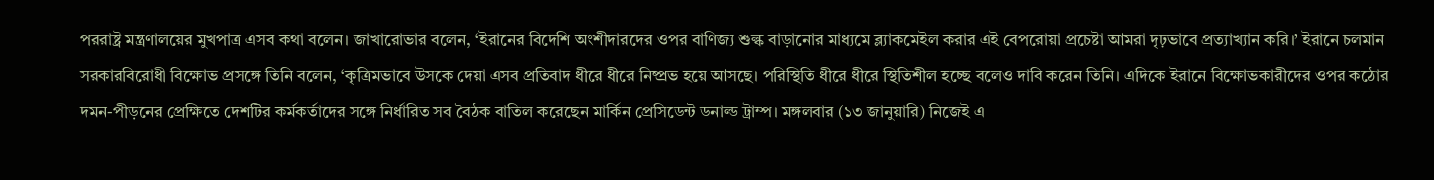পররাষ্ট্র মন্ত্রণালয়ের মুখপাত্র এসব কথা বলেন। জাখারোভার বলেন, ‘ইরানের বিদেশি অংশীদারদের ওপর বাণিজ্য শুল্ক বাড়ানোর মাধ্যমে ব্ল্যাকমেইল করার এই বেপরোয়া প্রচেষ্টা আমরা দৃঢ়ভাবে প্রত্যাখ্যান করি।’ ইরানে চলমান সরকারবিরোধী বিক্ষোভ প্রসঙ্গে তিনি বলেন, ‘কৃত্রিমভাবে উসকে দেয়া এসব প্রতিবাদ ধীরে ধীরে নিষ্প্রভ হয়ে আসছে। পরিস্থিতি ধীরে ধীরে স্থিতিশীল হচ্ছে বলেও দাবি করেন তিনি। এদিকে ইরানে বিক্ষোভকারীদের ওপর কঠোর দমন-পীড়নের প্রেক্ষিতে দেশটির কর্মকর্তাদের সঙ্গে নির্ধারিত সব বৈঠক বাতিল করেছেন মার্কিন প্রেসিডেন্ট ডনাল্ড ট্রাম্প। মঙ্গলবার (১৩ জানুয়ারি) নিজেই এ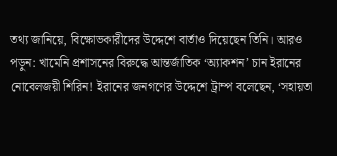তথ্য জানিয়ে, বিক্ষোভকারীদের উদ্দেশে বার্তাও দিয়েছেন তিনি। আরও পড়ুন: খামেনি প্রশাসনের বিরুদ্ধে আন্তর্জাতিক ‘অ্যাকশন’ চান ইরানের নোবেলজয়ী শিরিন! ইরানের জনগণের উদ্দেশে ট্রাম্প বলেছেন, ‘সহায়তা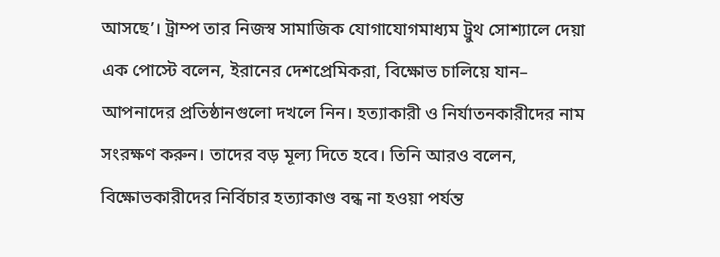আসছে’। ট্রাম্প তার নিজস্ব সামাজিক যোগাযোগমাধ্যম ট্রুথ সোশ্যালে দেয়া এক পোস্টে বলেন, ইরানের দেশপ্রেমিকরা, বিক্ষোভ চালিয়ে যান– আপনাদের প্রতিষ্ঠানগুলো দখলে নিন। হত্যাকারী ও নির্যাতনকারীদের নাম সংরক্ষণ করুন। তাদের বড় মূল্য দিতে হবে। তিনি আরও বলেন, বিক্ষোভকারীদের নির্বিচার হত্যাকাণ্ড বন্ধ না হওয়া পর্যন্ত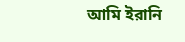আমি ইরানি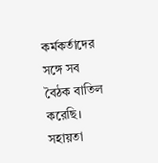কর্মকর্তাদের সঙ্গে সব বৈঠক বাতিল করেছি। সহায়তা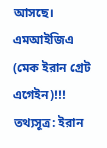আসছে। এমআইজিএ (মেক ইরান গ্রেট এগেইন)!!! তথ্যসূত্র: ইরান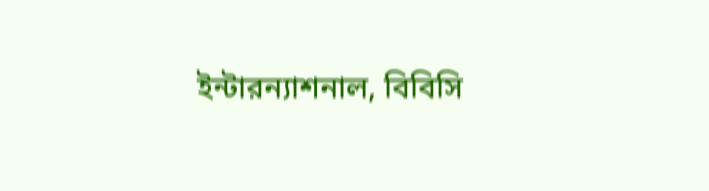ইন্টারন্যাশনাল, বিবিসি